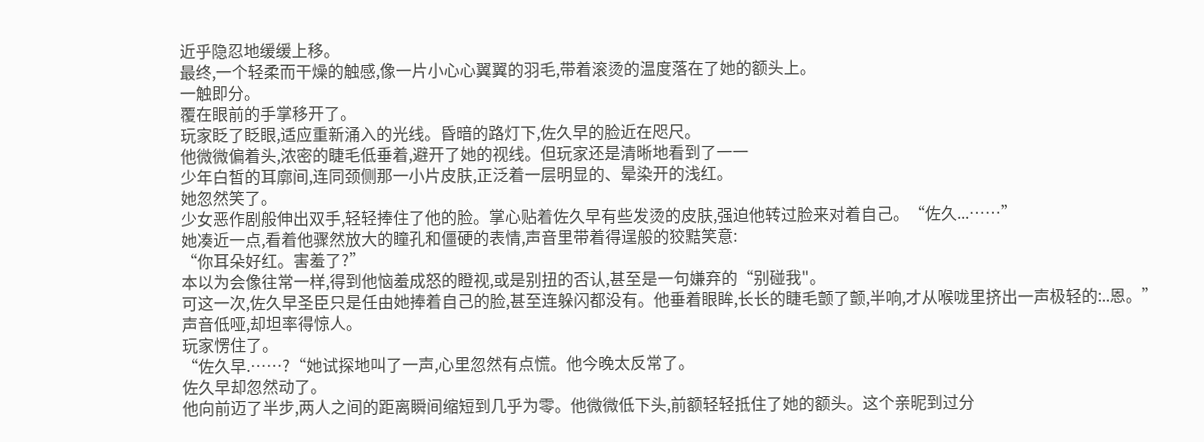近乎隐忍地缓缓上移。
最终,一个轻柔而干燥的触感,像一片小心心翼翼的羽毛,带着滚烫的温度落在了她的额头上。
一触即分。
覆在眼前的手掌移开了。
玩家眨了眨眼,适应重新涌入的光线。昏暗的路灯下,佐久早的脸近在咫尺。
他微微偏着头,浓密的睫毛低垂着,避开了她的视线。但玩家还是清晰地看到了一一
少年白皙的耳廓间,连同颈侧那一小片皮肤,正泛着一层明显的、晕染开的浅红。
她忽然笑了。
少女恶作剧般伸出双手,轻轻捧住了他的脸。掌心贴着佐久早有些发烫的皮肤,强迫他转过脸来对着自己。“佐久...……”
她凑近一点,看着他骤然放大的瞳孔和僵硬的表情,声音里带着得逞般的狡黠笑意:
“你耳朵好红。害羞了?”
本以为会像往常一样,得到他恼羞成怒的瞪视,或是别扭的否认,甚至是一句嫌弃的“别碰我"。
可这一次,佐久早圣臣只是任由她捧着自己的脸,甚至连躲闪都没有。他垂着眼眸,长长的睫毛颤了颤,半响,才从喉咙里挤出一声极轻的:..恩。”
声音低哑,却坦率得惊人。
玩家愣住了。
“佐久早.……?“她试探地叫了一声,心里忽然有点慌。他今晚太反常了。
佐久早却忽然动了。
他向前迈了半步,两人之间的距离瞬间缩短到几乎为零。他微微低下头,前额轻轻抵住了她的额头。这个亲昵到过分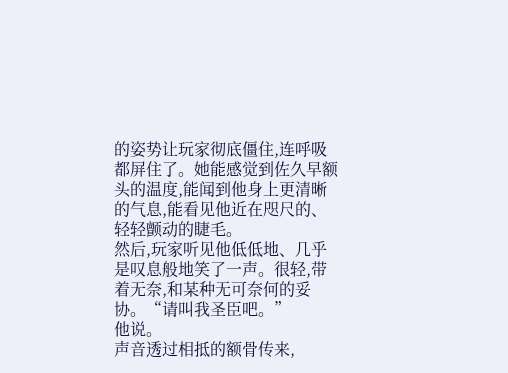的姿势让玩家彻底僵住,连呼吸都屏住了。她能感觉到佐久早额头的温度,能闻到他身上更清晰的气息,能看见他近在咫尺的、轻轻颤动的睫毛。
然后,玩家听见他低低地、几乎是叹息般地笑了一声。很轻,带着无奈,和某种无可奈何的妥协。“请叫我圣臣吧。”
他说。
声音透过相抵的额骨传来,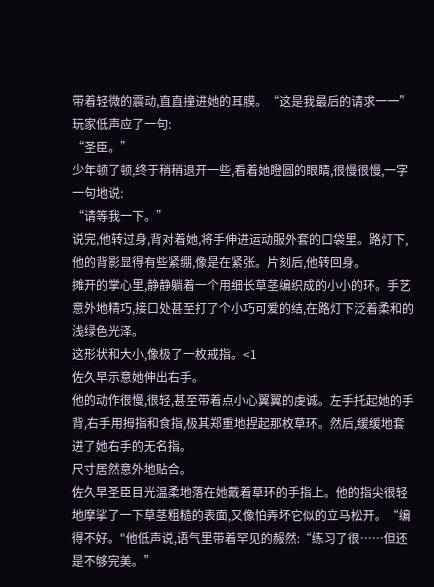带着轻微的震动,直直撞进她的耳膜。“这是我最后的请求一一”
玩家低声应了一句:
“圣臣。”
少年顿了顿,终于稍稍退开一些,看着她瞪圆的眼睛,很慢很慢,一字一句地说:
“请等我一下。”
说完,他转过身,背对着她,将手伸进运动服外套的口袋里。路灯下,他的背影显得有些紧绷,像是在紧张。片刻后,他转回身。
摊开的掌心里,静静躺着一个用细长草茎编织成的小小的环。手艺意外地精巧,接口处甚至打了个小巧可爱的结,在路灯下泛着柔和的浅绿色光泽。
这形状和大小,像极了一枚戒指。<1
佐久早示意她伸出右手。
他的动作很慢,很轻,甚至带着点小心翼翼的虔诚。左手托起她的手背,右手用拇指和食指,极其郑重地捏起那枚草环。然后,缓缓地套进了她右手的无名指。
尺寸居然意外地贴合。
佐久早圣臣目光温柔地落在她戴着草环的手指上。他的指尖很轻地摩挲了一下草茎粗糙的表面,又像怕弄坏它似的立马松开。“编得不好。"他低声说,语气里带着罕见的赧然:“练习了很……但还是不够完美。”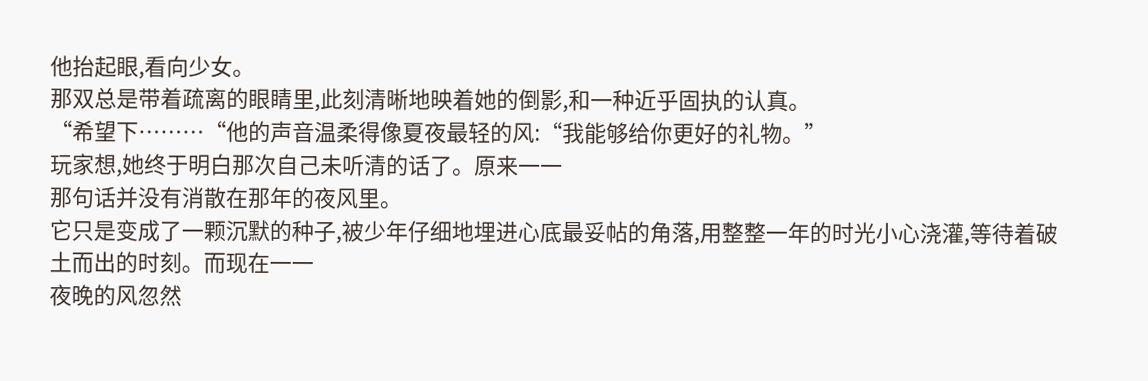他抬起眼,看向少女。
那双总是带着疏离的眼睛里,此刻清晰地映着她的倒影,和一种近乎固执的认真。
“希望下………“他的声音温柔得像夏夜最轻的风:“我能够给你更好的礼物。”
玩家想,她终于明白那次自己未听清的话了。原来一一
那句话并没有消散在那年的夜风里。
它只是变成了一颗沉默的种子,被少年仔细地埋进心底最妥帖的角落,用整整一年的时光小心浇灌,等待着破土而出的时刻。而现在一一
夜晚的风忽然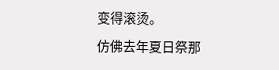变得滚烫。
仿佛去年夏日祭那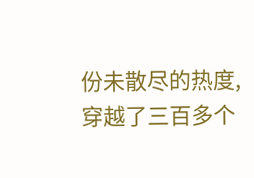份未散尽的热度,穿越了三百多个